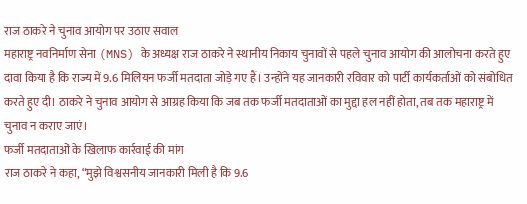राज ठाकरे ने चुनाव आयोग पर उठाए सवाल
महाराष्ट्र नवनिर्माण सेना (MNS) के अध्यक्ष राज ठाकरे ने स्थानीय निकाय चुनावों से पहले चुनाव आयोग की आलोचना करते हुए दावा किया है कि राज्य में 9.6 मिलियन फर्जी मतदाता जोड़े गए हैं। उन्होंने यह जानकारी रविवार को पार्टी कार्यकर्ताओं को संबोधित करते हुए दी। ठाकरे ने चुनाव आयोग से आग्रह किया कि जब तक फर्जी मतदाताओं का मुद्दा हल नहीं होता, तब तक महाराष्ट्र में चुनाव न कराए जाएं।
फर्जी मतदाताओं के खिलाफ कार्रवाई की मांग
राज ठाकरे ने कहा, “मुझे विश्वसनीय जानकारी मिली है कि 9.6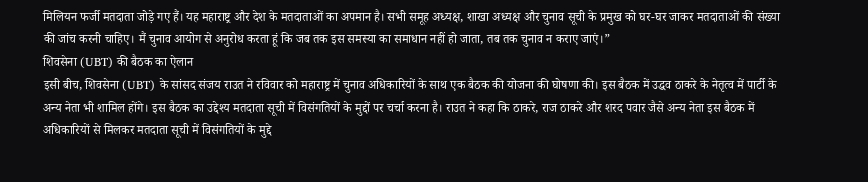मिलियन फर्जी मतदाता जोड़े गए हैं। यह महाराष्ट्र और देश के मतदाताओं का अपमान है। सभी समूह अध्यक्ष, शाखा अध्यक्ष और चुनाव सूची के प्रमुख को घर-घर जाकर मतदाताओं की संख्या की जांच करनी चाहिए। मैं चुनाव आयोग से अनुरोध करता हूं कि जब तक इस समस्या का समाधान नहीं हो जाता, तब तक चुनाव न कराए जाएं।”
शिवसेना (UBT) की बैठक का ऐलान
इसी बीच, शिवसेना (UBT) के सांसद संजय राउत ने रविवार को महाराष्ट्र में चुनाव अधिकारियों के साथ एक बैठक की योजना की घोषणा की। इस बैठक में उद्धव ठाकरे के नेतृत्व में पार्टी के अन्य नेता भी शामिल होंगे। इस बैठक का उद्देश्य मतदाता सूची में विसंगतियों के मुद्दों पर चर्चा करना है। राउत ने कहा कि ठाकरे, राज ठाकरे और शरद पवार जैसे अन्य नेता इस बैठक में अधिकारियों से मिलकर मतदाता सूची में विसंगतियों के मुद्दे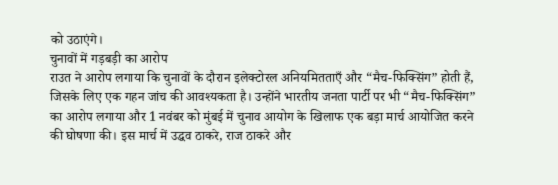को उठाएंगे।
चुनावों में गड़बड़ी का आरोप
राउत ने आरोप लगाया कि चुनावों के दौरान इलेक्टोरल अनियमितताएँ और “मैच-फिक्सिंग” होती हैं, जिसके लिए एक गहन जांच की आवश्यकता है। उन्होंने भारतीय जनता पार्टी पर भी “मैच-फिक्सिंग” का आरोप लगाया और 1 नवंबर को मुंबई में चुनाव आयोग के खिलाफ एक बड़ा मार्च आयोजित करने की घोषणा की। इस मार्च में उद्धव ठाकरे, राज ठाकरे और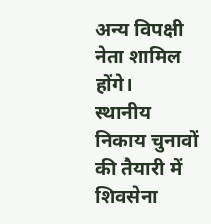अन्य विपक्षी नेता शामिल होंगे।
स्थानीय निकाय चुनावों की तैयारी में शिवसेना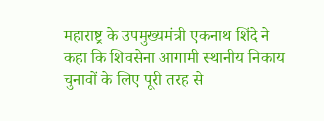महाराष्ट्र के उपमुख्यमंत्री एकनाथ शिंदे ने कहा कि शिवसेना आगामी स्थानीय निकाय चुनावों के लिए पूरी तरह से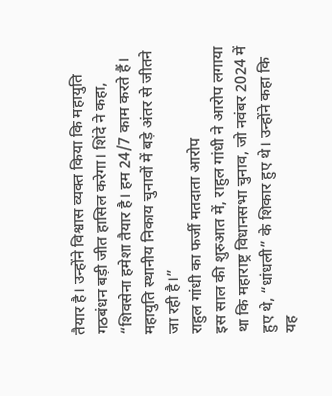तैयार है। उन्होंने विश्वास व्यक्त किया कि महायुति गठबंधन बड़ी जीत हासिल करेगा। शिंदे ने कहा, “शिवसेना हमेशा तैयार है। हम 24/7 काम करते हैं। महायुति स्थानीय निकाय चुनावों में बड़े अंतर से जीतने जा रही है।”
राहुल गांधी का फर्जी मतदाता आरोप
इस साल की शुरुआत में, राहुल गांधी ने आरोप लगाया था कि महाराष्ट्र विधानसभा चुनाव, जो नवंबर 2024 में हुए थे, “धांधली” के शिकार हुए थे। उन्होंने कहा कि यह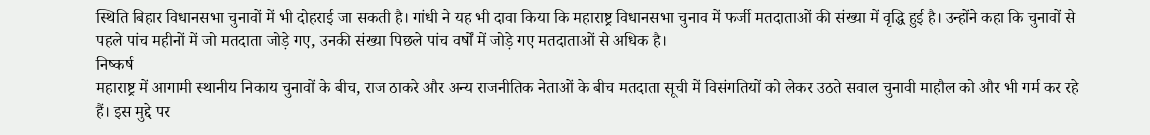स्थिति बिहार विधानसभा चुनावों में भी दोहराई जा सकती है। गांधी ने यह भी दावा किया कि महाराष्ट्र विधानसभा चुनाव में फर्जी मतदाताओं की संख्या में वृद्धि हुई है। उन्होंने कहा कि चुनावों से पहले पांच महीनों में जो मतदाता जोड़े गए, उनकी संख्या पिछले पांच वर्षों में जोड़े गए मतदाताओं से अधिक है।
निष्कर्ष
महाराष्ट्र में आगामी स्थानीय निकाय चुनावों के बीच, राज ठाकरे और अन्य राजनीतिक नेताओं के बीच मतदाता सूची में विसंगतियों को लेकर उठते सवाल चुनावी माहौल को और भी गर्म कर रहे हैं। इस मुद्दे पर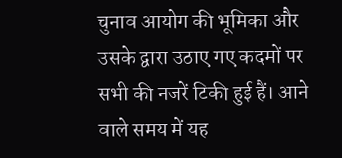चुनाव आयोग की भूमिका और उसके द्वारा उठाए गए कदमों पर सभी की नजरें टिकी हुई हैं। आने वाले समय में यह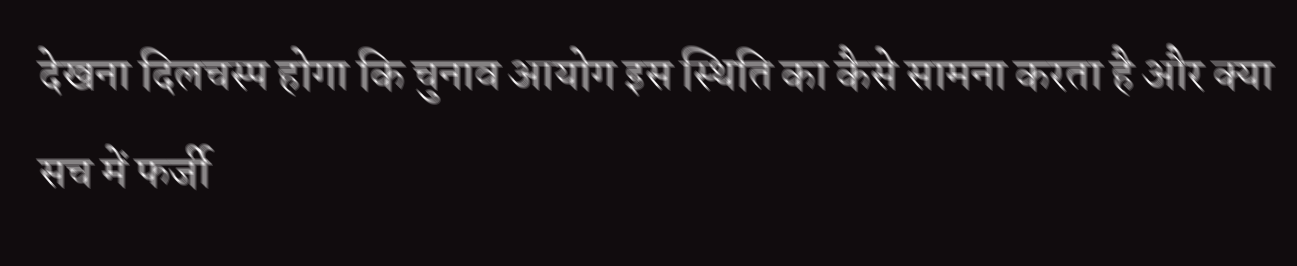देखना दिलचस्प होगा कि चुनाव आयोग इस स्थिति का कैसे सामना करता है और क्या सच में फर्जी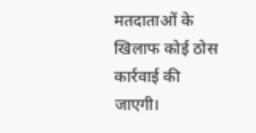मतदाताओं के खिलाफ कोई ठोस कार्रवाई की जाएगी।